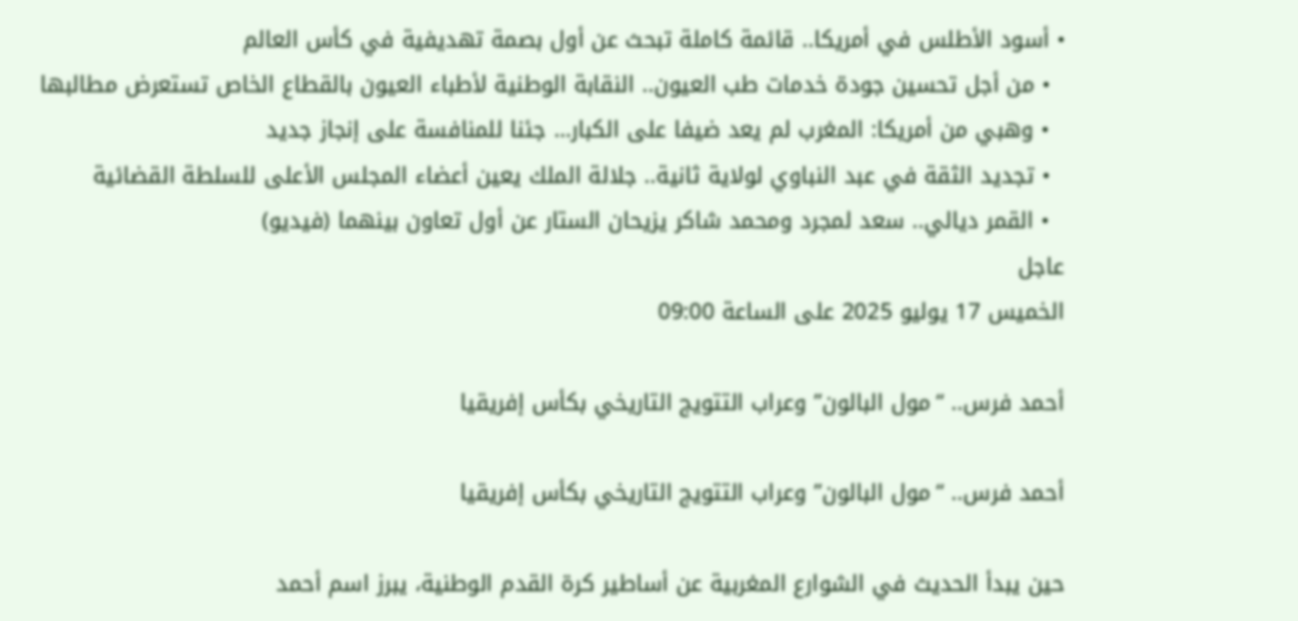• أسود الأطلس في أمريكا.. قائمة كاملة تبحث عن أول بصمة تهديفية في كأس العالم
  • من أجل تحسين جودة خدمات طب العيون.. النقابة الوطنية لأطباء العيون بالقطاع الخاص تستعرض مطالبها
  • وهبي من أمريكا: المغرب لم يعد ضيفا على الكبار… جئنا للمنافسة على إنجاز جديد
  • تجديد الثقة في عبد النباوي لولاية ثانية.. جلالة الملك يعين أعضاء المجلس الأعلى للسلطة القضائية
  • القمر ديالي.. سعد لمجرد ومحمد شاكر يزيحان الستار عن أول تعاون بينهما (فيديو)
عاجل
الخميس 17 يوليو 2025 على الساعة 09:00

أحمد فرس.. “مول البالون” وعراب التتويج التاريخي بكأس إفريقيا

أحمد فرس.. “مول البالون” وعراب التتويج التاريخي بكأس إفريقيا

حين يبدأ الحديث في الشوارع المغربية عن أساطير كرة القدم الوطنية، يبرز اسم أحمد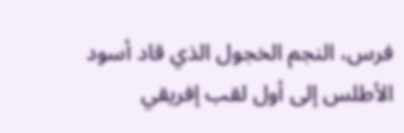فرس، النجم الخجول الذي قاد أسود الأطلس إلى أول لقب إفريقي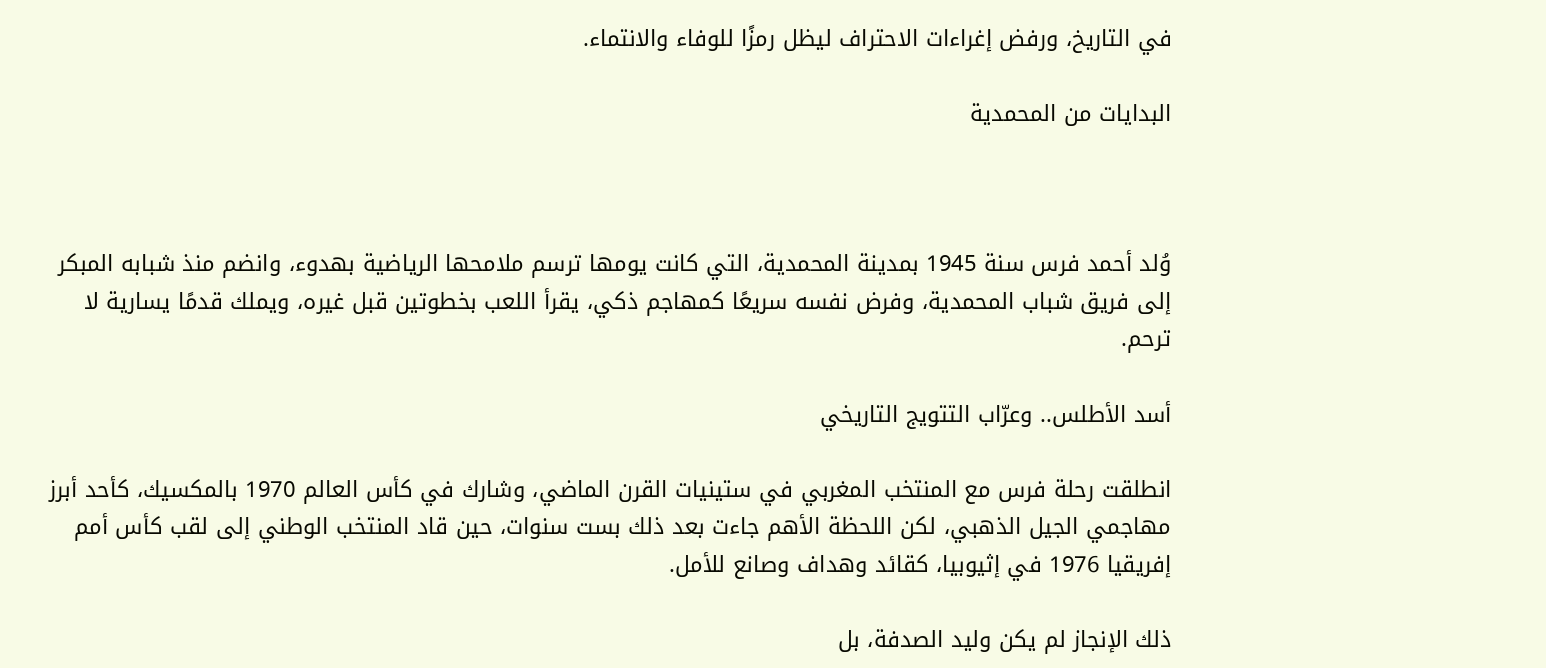في التاريخ، ورفض إغراءات الاحتراف ليظل رمزًا للوفاء والانتماء.

البدايات من المحمدية



وُلد أحمد فرس سنة 1945 بمدينة المحمدية، التي كانت يومها ترسم ملامحها الرياضية بهدوء، وانضم منذ شبابه المبكر إلى فريق شباب المحمدية، وفرض نفسه سريعًا كمهاجم ذكي، يقرأ اللعب بخطوتين قبل غيره، ويملك قدمًا يسارية لا ترحم.

أسد الأطلس.. وعرّاب التتويج التاريخي

انطلقت رحلة فرس مع المنتخب المغربي في ستينيات القرن الماضي، وشارك في كأس العالم 1970 بالمكسيك، كأحد أبرز مهاجمي الجيل الذهبي، لكن اللحظة الأهم جاءت بعد ذلك بست سنوات، حين قاد المنتخب الوطني إلى لقب كأس أمم إفريقيا 1976 في إثيوبيا، كقائد وهداف وصانع للأمل.

ذلك الإنجاز لم يكن وليد الصدفة، بل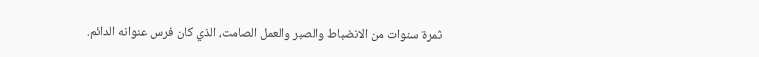ثمرة سنوات من الانضباط والصبر والعمل الصامت، الذي كان فرس عنوانه الدائم.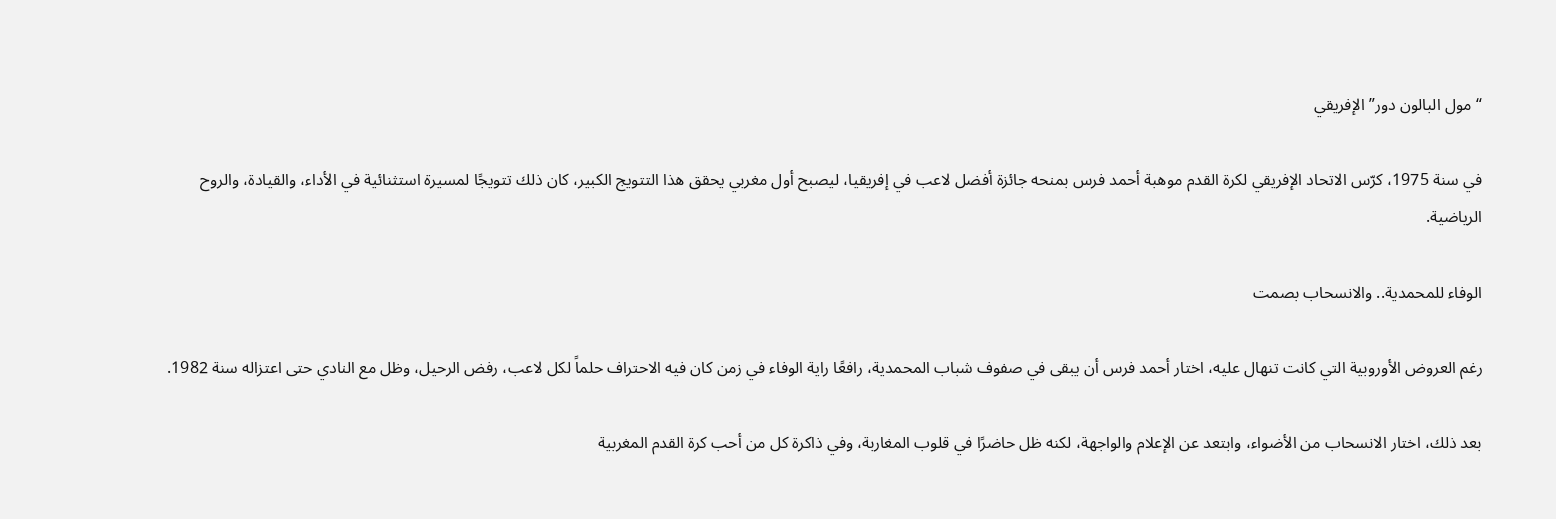“مول البالون دور” الإفريقي

في سنة 1975، كرّس الاتحاد الإفريقي لكرة القدم موهبة أحمد فرس بمنحه جائزة أفضل لاعب في إفريقيا، ليصبح أول مغربي يحقق هذا التتويج الكبير، كان ذلك تتويجًا لمسيرة استثنائية في الأداء، والقيادة، والروح الرياضية.

الوفاء للمحمدية.. والانسحاب بصمت

رغم العروض الأوروبية التي كانت تنهال عليه، اختار أحمد فرس أن يبقى في صفوف شباب المحمدية، رافعًا راية الوفاء في زمن كان فيه الاحتراف حلماً لكل لاعب، رفض الرحيل، وظل مع النادي حتى اعتزاله سنة 1982.

بعد ذلك، اختار الانسحاب من الأضواء، وابتعد عن الإعلام والواجهة، لكنه ظل حاضرًا في قلوب المغاربة، وفي ذاكرة كل من أحب كرة القدم المغربية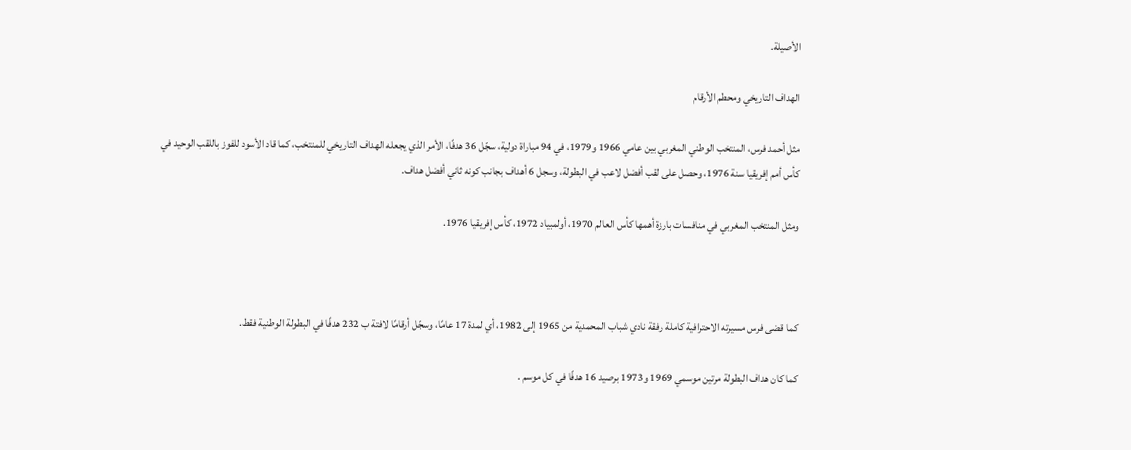الأصيلة.

الهداف التاريخي ومحطم الأرقام

مثل أحمد فرس، المنتخب الوطني المغربي بين عامي 1966 و1979، في 94 مباراة دولية، سجّل 36 هدفًا، الأمر الذي يجعله الهداف التاريخي للمنتخب، كما قاد الأسود للفوز باللقب الوحيد في كأس أمم إفريقيا سنة 1976، وحصل على لقب أفضل لاعب في البطولة، وسجل 6 أهداف بجانب كونه ثاني أفضل هداف.

ومثل المنتخب المغربي في منافسات بارزة أهمها كأس العالم 1970، أولمبياد 1972، كأس إفريقيا 1976.



كما قضى فرس مسيرته الاحترافية كاملة رفقة نادي شباب المحمدية من 1965 إلى 1982، أي لمدة 17 عامًا، وسجّل أرقامًا لافتة ب 232 هدفًا في البطولة الوطنية فقط.

كما كان هداف البطولة مرتين موسمي 1969 و1973 برصيد 16 هدفًا في كل موسم .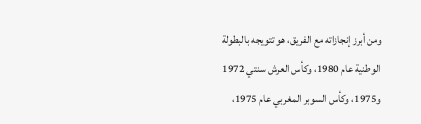ومن أبرز إنجازاته مع الفريق، هو تتويجه بالبطولة الوطنية عام 1980، وكأس العرش سنتي 1972 و1975، وكأس السوبر المغربي عام 1975،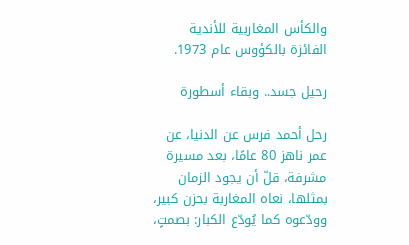والكأس المغاربية للأندية الفائزة بالكؤوس عام 1973.

رحيل جسد.. وبقاء أسطورة

رحل أحمد فرس عن الدنيا، عن عمر ناهز 80 عامًا، بعد مسيرة مشرفة، قلّ أن يجود الزمان بمثلها، نعاه المغاربة بحزن كبير، وودّعوه كما يُودّع الكبار: بصمتٍ،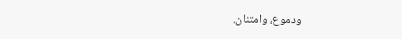ودموع، وامتنان.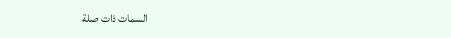السمات ذات صلة